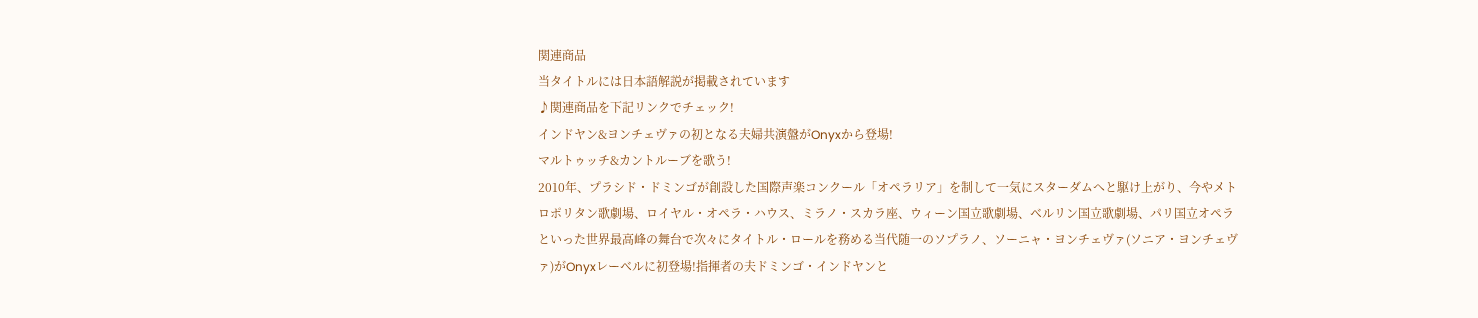関連商品
当タイトルには日本語解説が掲載されています
♪関連商品を下記リンクでチェック!
インドヤン&ヨンチェヴァの初となる夫婦共演盤がOnyxから登場!
マルトゥッチ&カントルーブを歌う!
2010年、プラシド・ドミンゴが創設した国際声楽コンクール「オペラリア」を制して一気にスターダムへと駆け上がり、今やメトロポリタン歌劇場、ロイヤル・オペラ・ハウス、ミラノ・スカラ座、ウィーン国立歌劇場、ベルリン国立歌劇場、パリ国立オペラといった世界最高峰の舞台で次々にタイトル・ロールを務める当代随一のソプラノ、ソーニャ・ヨンチェヴァ(ソニア・ヨンチェヴァ)がOnyxレーベルに初登場!指揮者の夫ドミンゴ・インドヤンと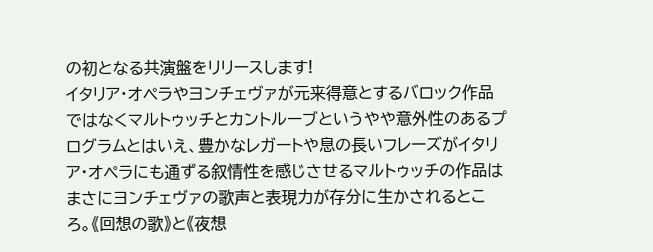の初となる共演盤をリリースします!
イタリア・オペラやヨンチェヴァが元来得意とするバロック作品ではなくマルトゥッチとカントルーブというやや意外性のあるプログラムとはいえ、豊かなレガートや息の長いフレーズがイタリア・オペラにも通ずる叙情性を感じさせるマルトゥッチの作品はまさにヨンチェヴァの歌声と表現力が存分に生かされるところ。《回想の歌》と《夜想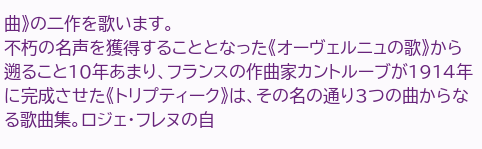曲》の二作を歌います。
不朽の名声を獲得することとなった《オーヴェルニュの歌》から遡ること10年あまり、フランスの作曲家カントルーブが1914年に完成させた《トリプティーク》は、その名の通り3つの曲からなる歌曲集。ロジェ・フレヌの自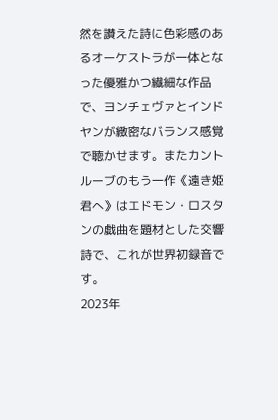然を讃えた詩に色彩感のあるオーケストラが一体となった優雅かつ繊細な作品で、ヨンチェヴァとインドヤンが緻密なバランス感覚で聴かせます。またカントルーブのもう一作《遠き姫君へ》はエドモン・ロスタンの戯曲を題材とした交響詩で、これが世界初録音です。
2023年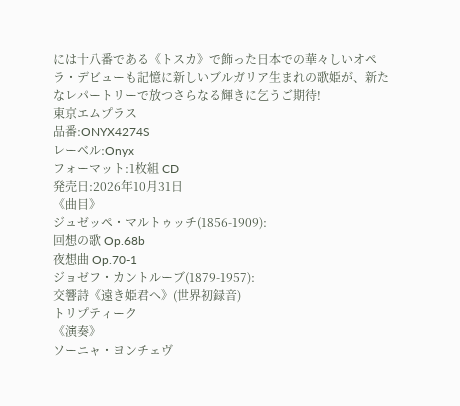には十八番である《トスカ》で飾った日本での華々しいオペラ・デビューも記憶に新しいブルガリア生まれの歌姫が、新たなレパートリーで放つさらなる輝きに乞うご期待!
東京エムプラス
品番:ONYX4274S
レーベル:Onyx
フォーマット:1枚組 CD
発売日:2026年10月31日
《曲目》
ジュゼッペ・マルトゥッチ(1856-1909):
回想の歌 Op.68b
夜想曲 Op.70-1
ジョゼフ・カントルーブ(1879-1957):
交響詩《遠き姫君へ》(世界初録音)
トリプティーク
《演奏》
ソーニャ・ヨンチェヴ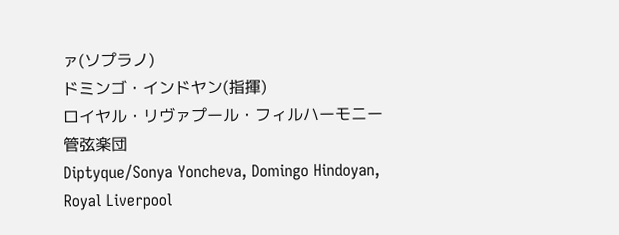ァ(ソプラノ)
ドミンゴ・インドヤン(指揮)
ロイヤル・リヴァプール・フィルハーモニー管弦楽団
Diptyque/Sonya Yoncheva, Domingo Hindoyan, Royal Liverpool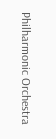Philharmonic Orchestra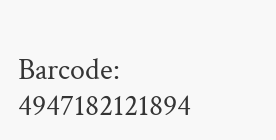Barcode: 4947182121894